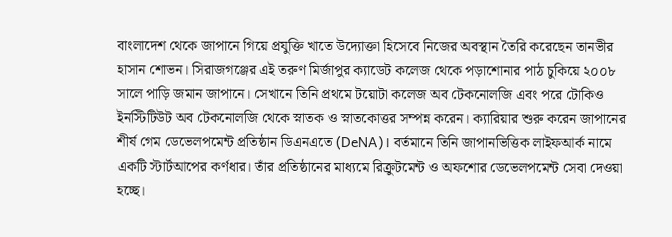বাংলাদেশ থেকে জাপানে গিয়ে প্রযুক্তি খাতে উদ্যোক্তা হিসেবে নিজের অবস্থান তৈরি করেছেন তানভীর হাসান শোভন। সিরাজগঞ্জের এই তরুণ মির্জাপুর ক্যাডেট কলেজ থেকে পড়াশোনার পাঠ চুকিয়ে ২০০৮ সালে পাড়ি জমান জাপানে। সেখানে তিনি প্রথমে টয়োটা কলেজ অব টেকনোলজি এবং পরে টোকিও ইনস্টিটিউট অব টেকনোলজি থেকে স্নাতক ও স্নাতকোত্তর সম্পন্ন করেন। ক্যারিয়ার শুরু করেন জাপানের শীর্ষ গেম ডেভেলপমেন্ট প্রতিষ্ঠান ডিএনএতে (DeNA)। বর্তমানে তিনি জাপানভিত্তিক লাইফআর্ক নামে একটি স্টার্টআপের কর্ণধার। তাঁর প্রতিষ্ঠানের মাধ্যমে রিক্রুটমেন্ট ও অফশোর ডেভেলপমেন্ট সেবা দেওয়া হচ্ছে।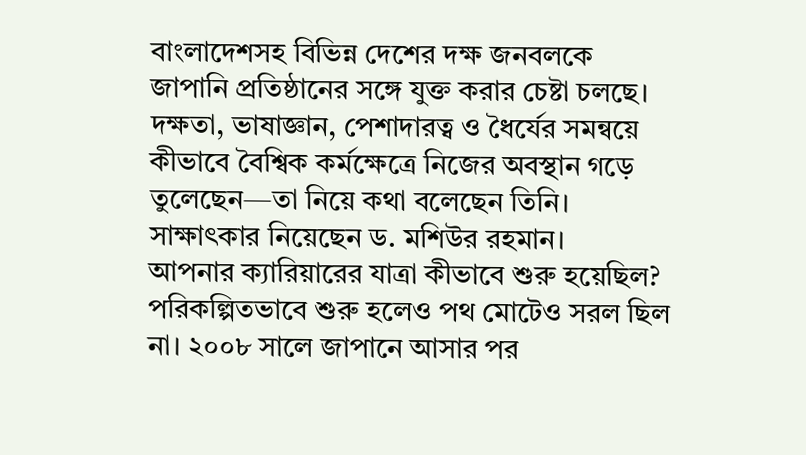বাংলাদেশসহ বিভিন্ন দেশের দক্ষ জনবলকে জাপানি প্রতিষ্ঠানের সঙ্গে যুক্ত করার চেষ্টা চলছে। দক্ষতা, ভাষাজ্ঞান, পেশাদারত্ব ও ধৈর্যের সমন্বয়ে কীভাবে বৈশ্বিক কর্মক্ষেত্রে নিজের অবস্থান গড়ে তুলেছেন—তা নিয়ে কথা বলেছেন তিনি। সাক্ষাৎকার নিয়েছেন ড. মশিউর রহমান।
আপনার ক্যারিয়ারের যাত্রা কীভাবে শুরু হয়েছিল?
পরিকল্পিতভাবে শুরু হলেও পথ মোটেও সরল ছিল না। ২০০৮ সালে জাপানে আসার পর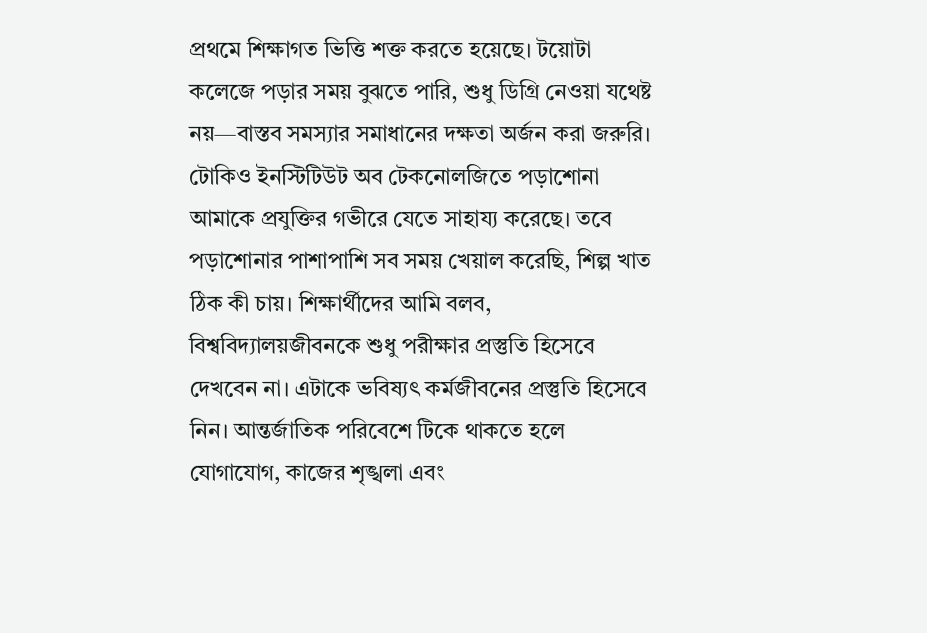প্রথমে শিক্ষাগত ভিত্তি শক্ত করতে হয়েছে। টয়োটা কলেজে পড়ার সময় বুঝতে পারি, শুধু ডিগ্রি নেওয়া যথেষ্ট নয়—বাস্তব সমস্যার সমাধানের দক্ষতা অর্জন করা জরুরি। টোকিও ইনস্টিটিউট অব টেকনোলজিতে পড়াশোনা আমাকে প্রযুক্তির গভীরে যেতে সাহায্য করেছে। তবে পড়াশোনার পাশাপাশি সব সময় খেয়াল করেছি, শিল্প খাত ঠিক কী চায়। শিক্ষার্থীদের আমি বলব, বিশ্ববিদ্যালয়জীবনকে শুধু পরীক্ষার প্রস্তুতি হিসেবে দেখবেন না। এটাকে ভবিষ্যৎ কর্মজীবনের প্রস্তুতি হিসেবে নিন। আন্তর্জাতিক পরিবেশে টিকে থাকতে হলে যোগাযোগ, কাজের শৃঙ্খলা এবং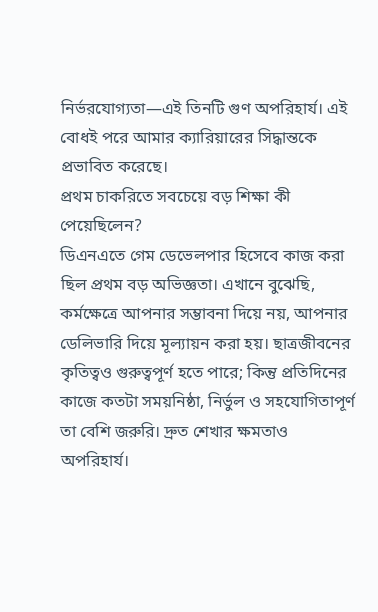নির্ভরযোগ্যতা—এই তিনটি গুণ অপরিহার্য। এই বোধই পরে আমার ক্যারিয়ারের সিদ্ধান্তকে প্রভাবিত করেছে।
প্রথম চাকরিতে সবচেয়ে বড় শিক্ষা কী পেয়েছিলেন?
ডিএনএতে গেম ডেভেলপার হিসেবে কাজ করা ছিল প্রথম বড় অভিজ্ঞতা। এখানে বুঝেছি, কর্মক্ষেত্রে আপনার সম্ভাবনা দিয়ে নয়, আপনার ডেলিভারি দিয়ে মূল্যায়ন করা হয়। ছাত্রজীবনের কৃতিত্বও গুরুত্বপূর্ণ হতে পারে; কিন্তু প্রতিদিনের কাজে কতটা সময়নিষ্ঠা, নির্ভুল ও সহযোগিতাপূর্ণ তা বেশি জরুরি। দ্রুত শেখার ক্ষমতাও অপরিহার্য।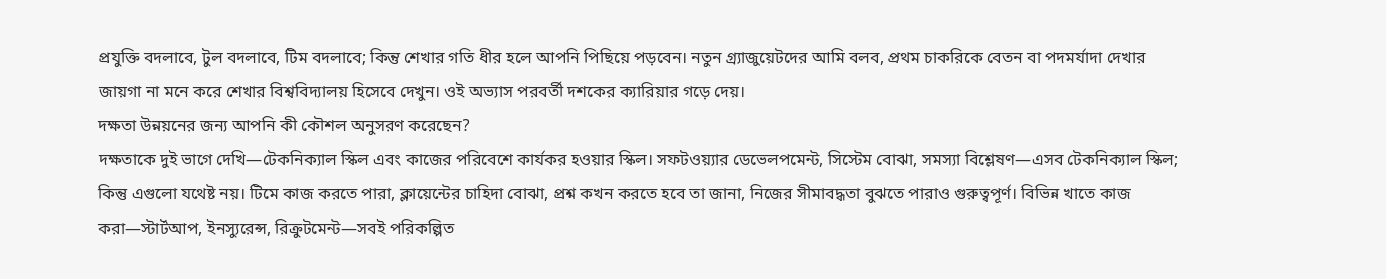প্রযুক্তি বদলাবে, টুল বদলাবে, টিম বদলাবে; কিন্তু শেখার গতি ধীর হলে আপনি পিছিয়ে পড়বেন। নতুন গ্র্যাজুয়েটদের আমি বলব, প্রথম চাকরিকে বেতন বা পদমর্যাদা দেখার জায়গা না মনে করে শেখার বিশ্ববিদ্যালয় হিসেবে দেখুন। ওই অভ্যাস পরবর্তী দশকের ক্যারিয়ার গড়ে দেয়।
দক্ষতা উন্নয়নের জন্য আপনি কী কৌশল অনুসরণ করেছেন?
দক্ষতাকে দুই ভাগে দেখি—টেকনিক্যাল স্কিল এবং কাজের পরিবেশে কার্যকর হওয়ার স্কিল। সফটওয়্যার ডেভেলপমেন্ট, সিস্টেম বোঝা, সমস্যা বিশ্লেষণ—এসব টেকনিক্যাল স্কিল; কিন্তু এগুলো যথেষ্ট নয়। টিমে কাজ করতে পারা, ক্লায়েন্টের চাহিদা বোঝা, প্রশ্ন কখন করতে হবে তা জানা, নিজের সীমাবদ্ধতা বুঝতে পারাও গুরুত্বপূর্ণ। বিভিন্ন খাতে কাজ করা—স্টার্টআপ, ইনস্যুরেন্স, রিক্রুটমেন্ট—সবই পরিকল্পিত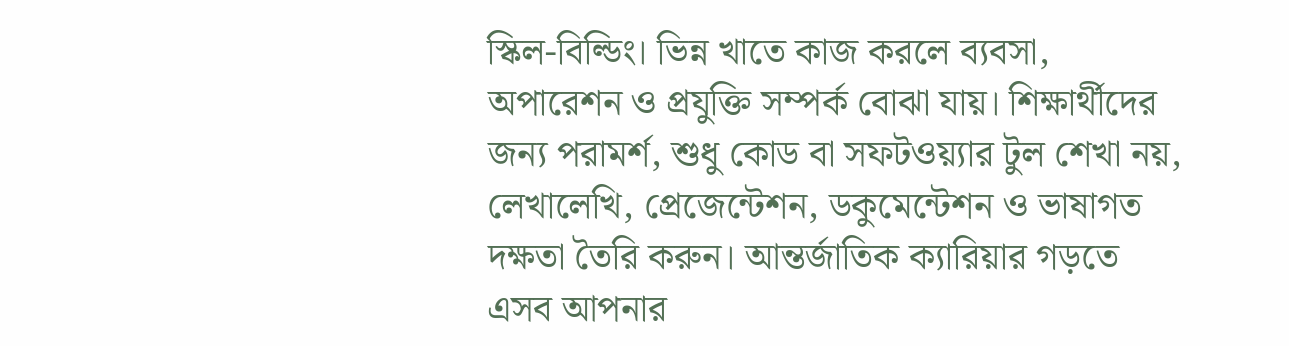স্কিল-বিল্ডিং। ভিন্ন খাতে কাজ করলে ব্যবসা, অপারেশন ও প্রযুক্তি সম্পর্ক বোঝা যায়। শিক্ষার্থীদের জন্য পরামর্শ, শুধু কোড বা সফটওয়্যার টুল শেখা নয়, লেখালেখি, প্রেজেন্টেশন, ডকুমেন্টেশন ও ভাষাগত দক্ষতা তৈরি করুন। আন্তর্জাতিক ক্যারিয়ার গড়তে এসব আপনার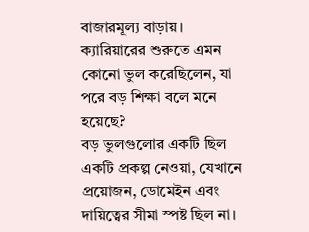বাজারমূল্য বাড়ায়।
ক্যারিয়ারের শুরুতে এমন কোনো ভুল করেছিলেন, যা পরে বড় শিক্ষা বলে মনে হয়েছে?
বড় ভুলগুলোর একটি ছিল একটি প্রকল্প নেওয়া, যেখানে প্রয়োজন, ডোমেইন এবং দায়িত্বের সীমা স্পষ্ট ছিল না।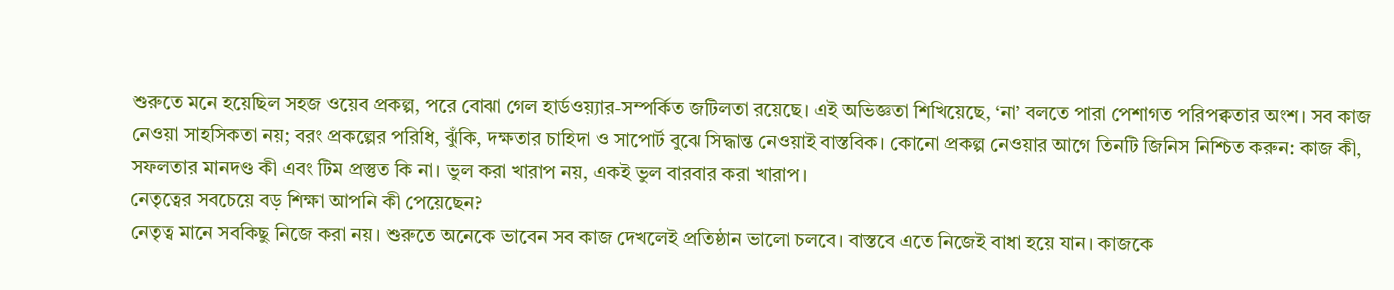শুরুতে মনে হয়েছিল সহজ ওয়েব প্রকল্প, পরে বোঝা গেল হার্ডওয়্যার-সম্পর্কিত জটিলতা রয়েছে। এই অভিজ্ঞতা শিখিয়েছে, ‘না’ বলতে পারা পেশাগত পরিপক্বতার অংশ। সব কাজ নেওয়া সাহসিকতা নয়; বরং প্রকল্পের পরিধি, ঝুঁকি, দক্ষতার চাহিদা ও সাপোর্ট বুঝে সিদ্ধান্ত নেওয়াই বাস্তবিক। কোনো প্রকল্প নেওয়ার আগে তিনটি জিনিস নিশ্চিত করুন: কাজ কী, সফলতার মানদণ্ড কী এবং টিম প্রস্তুত কি না। ভুল করা খারাপ নয়, একই ভুল বারবার করা খারাপ।
নেতৃত্বের সবচেয়ে বড় শিক্ষা আপনি কী পেয়েছেন?
নেতৃত্ব মানে সবকিছু নিজে করা নয়। শুরুতে অনেকে ভাবেন সব কাজ দেখলেই প্রতিষ্ঠান ভালো চলবে। বাস্তবে এতে নিজেই বাধা হয়ে যান। কাজকে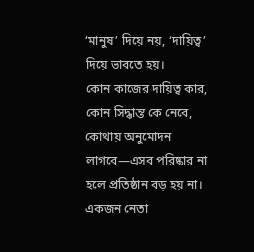‘মানুষ’ দিয়ে নয়, ‘দায়িত্ব’ দিয়ে ভাবতে হয়।
কোন কাজের দায়িত্ব কার, কোন সিদ্ধান্ত কে নেবে, কোথায় অনুমোদন লাগবে—এসব পরিষ্কার না হলে প্রতিষ্ঠান বড় হয় না। একজন নেতা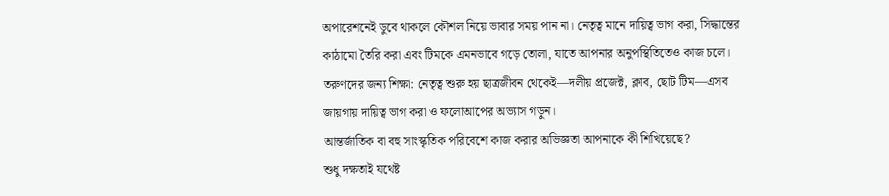অপারেশনেই ডুবে থাকলে কৌশল নিয়ে ভাবার সময় পান না। নেতৃত্ব মানে দায়িত্ব ভাগ করা, সিদ্ধান্তের কাঠামো তৈরি করা এবং টিমকে এমনভাবে গড়ে তোলা, যাতে আপনার অনুপস্থিতিতেও কাজ চলে। তরুণদের জন্য শিক্ষা: নেতৃত্ব শুরু হয় ছাত্রজীবন থেকেই—দলীয় প্রজেক্ট, ক্লাব, ছোট টিম—এসব জায়গায় দায়িত্ব ভাগ করা ও ফলোআপের অভ্যাস গড়ুন।
আন্তর্জাতিক বা বহু সাংস্কৃতিক পরিবেশে কাজ করার অভিজ্ঞতা আপনাকে কী শিখিয়েছে?
শুধু দক্ষতাই যথেষ্ট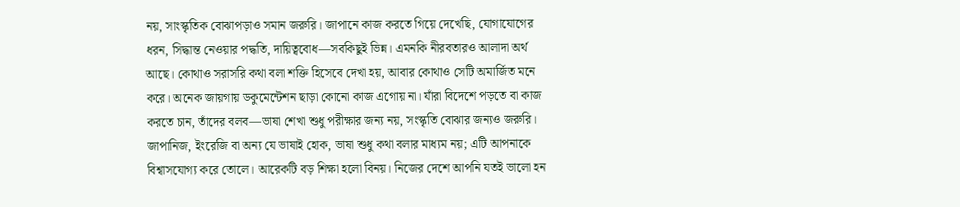নয়, সাংস্কৃতিক বোঝাপড়াও সমান জরুরি। জাপানে কাজ করতে গিয়ে দেখেছি, যোগাযোগের ধরন, সিদ্ধান্ত নেওয়ার পদ্ধতি, দায়িত্ববোধ—সবকিছুই ভিন্ন। এমনকি নীরবতারও আলাদা অর্থ আছে। কোথাও সরাসরি কথা বলা শক্তি হিসেবে দেখা হয়, আবার কোথাও সেটি অমার্জিত মনে করে। অনেক জায়গায় ডকুমেন্টেশন ছাড়া কোনো কাজ এগোয় না। যাঁরা বিদেশে পড়তে বা কাজ করতে চান, তাঁদের বলব—ভাষা শেখা শুধু পরীক্ষার জন্য নয়, সংস্কৃতি বোঝার জন্যও জরুরি। জাপানিজ, ইংরেজি বা অন্য যে ভাষাই হোক, ভাষা শুধু কথা বলার মাধ্যম নয়; এটি আপনাকে বিশ্বাসযোগ্য করে তোলে। আরেকটি বড় শিক্ষা হলো বিনয়। নিজের দেশে আপনি যতই ভালো হন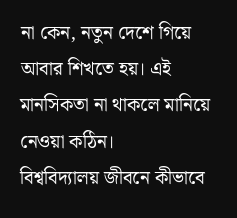না কেন, নতুন দেশে গিয়ে আবার শিখতে হয়। এই মানসিকতা না থাকলে মানিয়ে নেওয়া কঠিন।
বিশ্ববিদ্যালয় জীবনে কীভাবে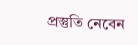প্রস্তুতি নেবেন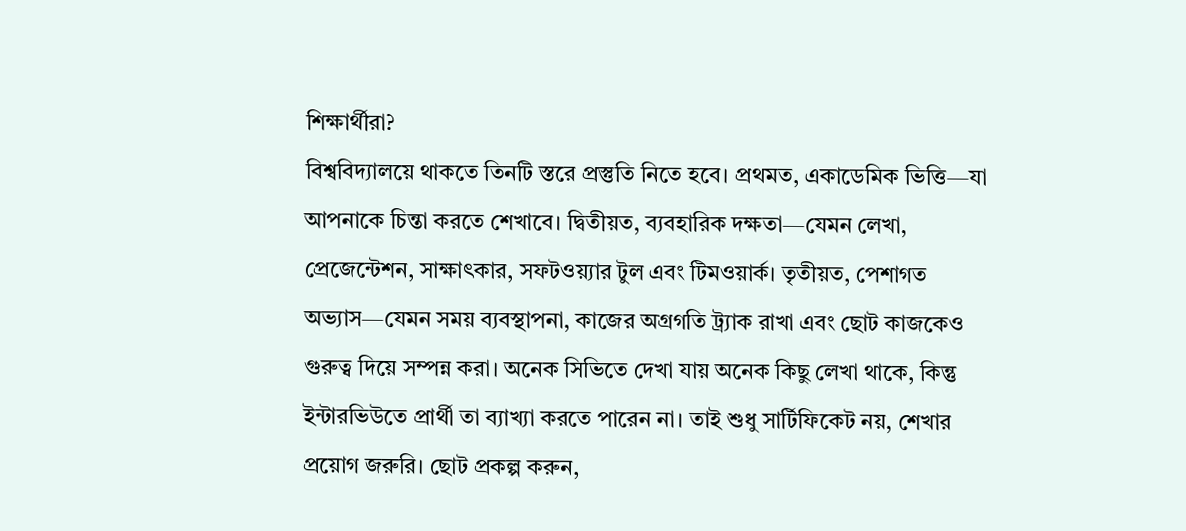শিক্ষার্থীরা?
বিশ্ববিদ্যালয়ে থাকতে তিনটি স্তরে প্রস্তুতি নিতে হবে। প্রথমত, একাডেমিক ভিত্তি—যা আপনাকে চিন্তা করতে শেখাবে। দ্বিতীয়ত, ব্যবহারিক দক্ষতা—যেমন লেখা, প্রেজেন্টেশন, সাক্ষাৎকার, সফটওয়্যার টুল এবং টিমওয়ার্ক। তৃতীয়ত, পেশাগত অভ্যাস—যেমন সময় ব্যবস্থাপনা, কাজের অগ্রগতি ট্র্যাক রাখা এবং ছোট কাজকেও গুরুত্ব দিয়ে সম্পন্ন করা। অনেক সিভিতে দেখা যায় অনেক কিছু লেখা থাকে, কিন্তু ইন্টারভিউতে প্রার্থী তা ব্যাখ্যা করতে পারেন না। তাই শুধু সার্টিফিকেট নয়, শেখার প্রয়োগ জরুরি। ছোট প্রকল্প করুন,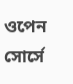ওপেন সোর্সে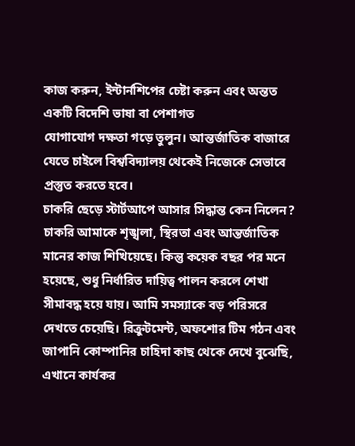কাজ করুন, ইন্টার্নশিপের চেষ্টা করুন এবং অন্তত একটি বিদেশি ভাষা বা পেশাগত
যোগাযোগ দক্ষতা গড়ে তুলুন। আন্তর্জাতিক বাজারে যেতে চাইলে বিশ্ববিদ্যালয় থেকেই নিজেকে সেভাবে প্রস্তুত করতে হবে।
চাকরি ছেড়ে স্টার্টআপে আসার সিদ্ধান্ত কেন নিলেন?
চাকরি আমাকে শৃঙ্খলা, স্থিরতা এবং আন্তর্জাতিক মানের কাজ শিখিয়েছে। কিন্তু কয়েক বছর পর মনে হয়েছে, শুধু নির্ধারিত দায়িত্ব পালন করলে শেখা সীমাবদ্ধ হয়ে যায়। আমি সমস্যাকে বড় পরিসরে দেখতে চেয়েছি। রিক্রুটমেন্ট, অফশোর টিম গঠন এবং জাপানি কোম্পানির চাহিদা কাছ থেকে দেখে বুঝেছি, এখানে কার্যকর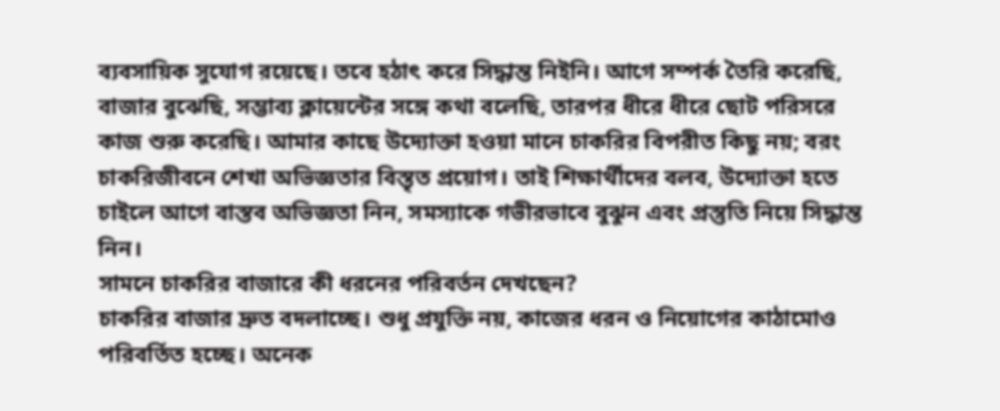ব্যবসায়িক সুযোগ রয়েছে। তবে হঠাৎ করে সিদ্ধান্ত নিইনি। আগে সম্পর্ক তৈরি করেছি, বাজার বুঝেছি, সম্ভাব্য ক্লায়েন্টের সঙ্গে কথা বলেছি, তারপর ধীরে ধীরে ছোট পরিসরে কাজ শুরু করেছি। আমার কাছে উদ্যোক্তা হওয়া মানে চাকরির বিপরীত কিছু নয়; বরং চাকরিজীবনে শেখা অভিজ্ঞতার বিস্তৃত প্রয়োগ। তাই শিক্ষার্থীদের বলব, উদ্যোক্তা হতে চাইলে আগে বাস্তব অভিজ্ঞতা নিন, সমস্যাকে গভীরভাবে বুঝুন এবং প্রস্তুতি নিয়ে সিদ্ধান্ত নিন।
সামনে চাকরির বাজারে কী ধরনের পরিবর্তন দেখছেন?
চাকরির বাজার দ্রুত বদলাচ্ছে। শুধু প্রযুক্তি নয়, কাজের ধরন ও নিয়োগের কাঠামোও পরিবর্তিত হচ্ছে। অনেক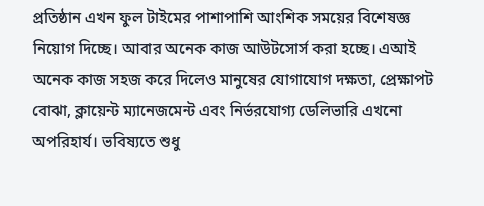প্রতিষ্ঠান এখন ফুল টাইমের পাশাপাশি আংশিক সময়ের বিশেষজ্ঞ নিয়োগ দিচ্ছে। আবার অনেক কাজ আউটসোর্স করা হচ্ছে। এআই অনেক কাজ সহজ করে দিলেও মানুষের যোগাযোগ দক্ষতা, প্রেক্ষাপট বোঝা, ক্লায়েন্ট ম্যানেজমেন্ট এবং নির্ভরযোগ্য ডেলিভারি এখনো অপরিহার্য। ভবিষ্যতে শুধু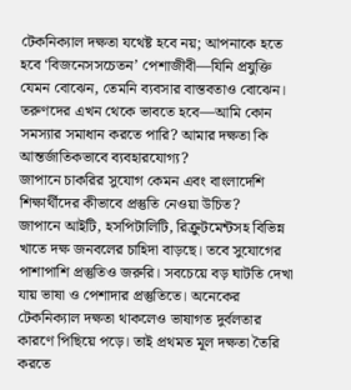টেকনিক্যাল দক্ষতা যথেষ্ট হবে নয়; আপনাকে হতে হবে ‘বিজনেসসচেতন’ পেশাজীবী—যিনি প্রযুক্তি যেমন বোঝেন, তেমনি ব্যবসার বাস্তবতাও বোঝেন।
তরুণদের এখন থেকে ভাবতে হবে—আমি কোন সমস্যার সমাধান করতে পারি? আমার দক্ষতা কি আন্তর্জাতিকভাবে ব্যবহারযোগ্য?
জাপানে চাকরির সুযোগ কেমন এবং বাংলাদেশি শিক্ষার্থীদের কীভাবে প্রস্তুতি নেওয়া উচিত?
জাপানে আইটি, হসপিটালিটি, রিক্রুটমেন্টসহ বিভিন্ন খাতে দক্ষ জনবলের চাহিদা বাড়ছে। তবে সুযোগের পাশাপাশি প্রস্তুতিও জরুরি। সবচেয়ে বড় ঘাটতি দেখা যায় ভাষা ও পেশাদার প্রস্তুতিতে। অনেকের টেকনিক্যাল দক্ষতা থাকলেও ভাষাগত দুর্বলতার কারণে পিছিয়ে পড়ে। তাই প্রথমত মূল দক্ষতা তৈরি করতে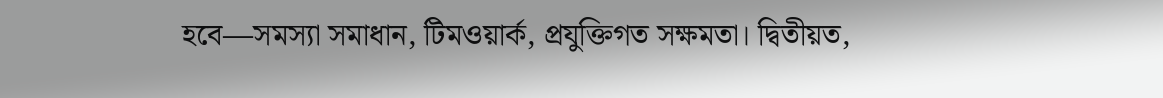হবে—সমস্যা সমাধান, টিমওয়ার্ক, প্রযুক্তিগত সক্ষমতা। দ্বিতীয়ত,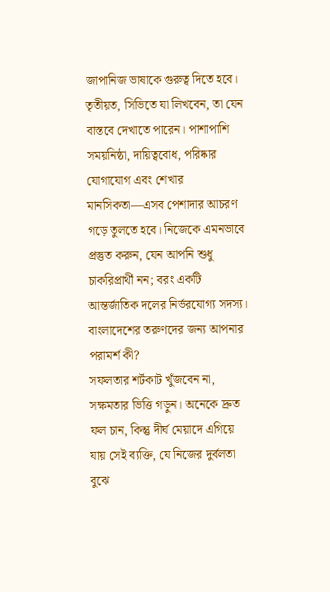জাপানিজ ভাষাকে গুরুত্ব দিতে হবে। তৃতীয়ত, সিভিতে যা লিখবেন, তা যেন বাস্তবে দেখাতে পারেন। পাশাপাশি সময়নিষ্ঠা, দায়িত্ববোধ, পরিষ্কার যোগাযোগ এবং শেখার মানসিকতা—এসব পেশাদার আচরণ গড়ে তুলতে হবে। নিজেকে এমনভাবে প্রস্তুত করুন, যেন আপনি শুধু চাকরিপ্রার্থী নন; বরং একটি আন্তর্জাতিক দলের নির্ভরযোগ্য সদস্য।
বাংলাদেশের তরুণদের জন্য আপনার পরামর্শ কী?
সফলতার শর্টকাট খুঁজবেন না, সক্ষমতার ভিত্তি গড়ুন। অনেকে দ্রুত ফল চান, কিন্তু দীর্ঘ মেয়াদে এগিয়ে যায় সেই ব্যক্তি, যে নিজের দুর্বলতা বুঝে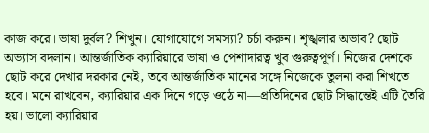কাজ করে। ভাষা দুর্বল? শিখুন। যোগাযোগে সমস্যা? চর্চা করুন। শৃঙ্খলার অভাব? ছোট অভ্যাস বদলান। আন্তর্জাতিক ক্যারিয়ারে ভাষা ও পেশাদারত্ব খুব গুরুত্বপূর্ণ। নিজের দেশকে ছোট করে দেখার দরকার নেই, তবে আন্তর্জাতিক মানের সঙ্গে নিজেকে তুলনা করা শিখতে হবে। মনে রাখবেন, ক্যারিয়ার এক দিনে গড়ে ওঠে না—প্রতিদিনের ছোট সিদ্ধান্তেই এটি তৈরি হয়। ভালো ক্যারিয়ার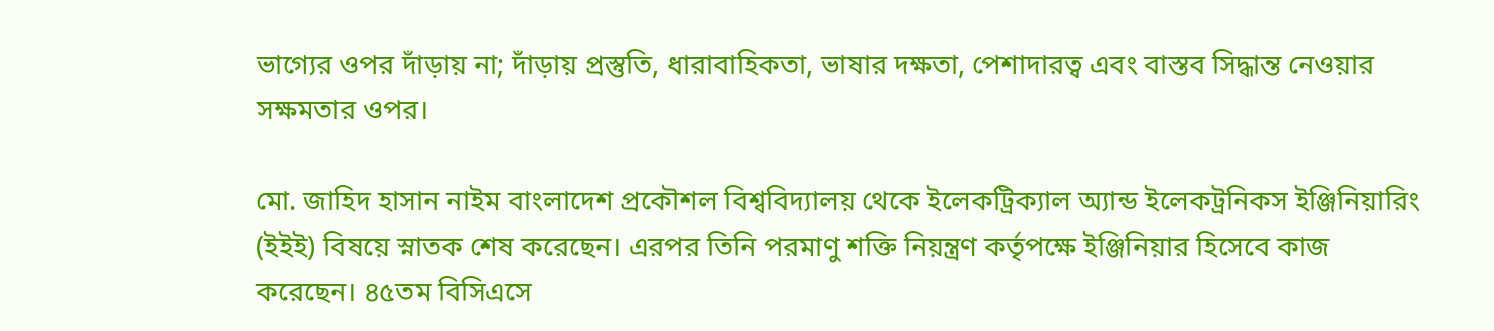ভাগ্যের ওপর দাঁড়ায় না; দাঁড়ায় প্রস্তুতি, ধারাবাহিকতা, ভাষার দক্ষতা, পেশাদারত্ব এবং বাস্তব সিদ্ধান্ত নেওয়ার সক্ষমতার ওপর।

মো. জাহিদ হাসান নাইম বাংলাদেশ প্রকৌশল বিশ্ববিদ্যালয় থেকে ইলেকট্রিক্যাল অ্যান্ড ইলেকট্রনিকস ইঞ্জিনিয়ারিং (ইইই) বিষয়ে স্নাতক শেষ করেছেন। এরপর তিনি পরমাণু শক্তি নিয়ন্ত্রণ কর্তৃপক্ষে ইঞ্জিনিয়ার হিসেবে কাজ করেছেন। ৪৫তম বিসিএসে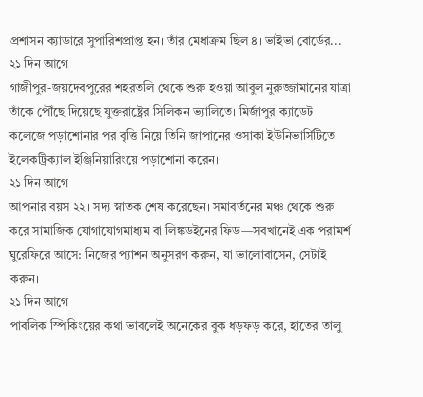প্রশাসন ক্যাডারে সুপারিশপ্রাপ্ত হন। তাঁর মেধাক্রম ছিল ৪। ভাইভা বোর্ডের...
২১ দিন আগে
গাজীপুর-জয়দেবপুরের শহরতলি থেকে শুরু হওয়া আবুল নুরুজ্জামানের যাত্রা তাঁকে পৌঁছে দিয়েছে যুক্তরাষ্ট্রের সিলিকন ভ্যালিতে। মির্জাপুর ক্যাডেট কলেজে পড়াশোনার পর বৃত্তি নিয়ে তিনি জাপানের ওসাকা ইউনিভার্সিটিতে ইলেকট্রিক্যাল ইঞ্জিনিয়ারিংয়ে পড়াশোনা করেন।
২১ দিন আগে
আপনার বয়স ২২। সদ্য স্নাতক শেষ করেছেন। সমাবর্তনের মঞ্চ থেকে শুরু করে সামাজিক যোগাযোগমাধ্যম বা লিঙ্কডইনের ফিড—সবখানেই এক পরামর্শ ঘুরেফিরে আসে: নিজের প্যাশন অনুসরণ করুন, যা ভালোবাসেন, সেটাই করুন।
২১ দিন আগে
পাবলিক স্পিকিংয়ের কথা ভাবলেই অনেকের বুক ধড়ফড় করে, হাতের তালু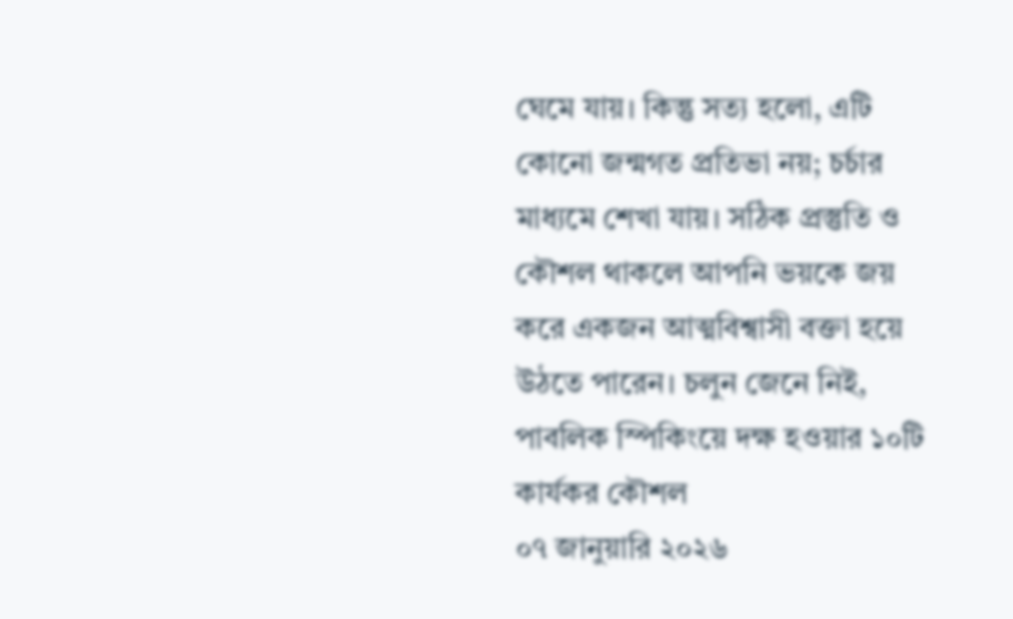ঘেমে যায়। কিন্তু সত্য হলো, এটি কোনো জন্মগত প্রতিভা নয়; চর্চার মাধ্যমে শেখা যায়। সঠিক প্রস্তুতি ও কৌশল থাকলে আপনি ভয়কে জয় করে একজন আত্মবিশ্বাসী বক্তা হয়ে উঠতে পারেন। চলুন জেনে নিই, পাবলিক স্পিকিংয়ে দক্ষ হওয়ার ১০টি কার্যকর কৌশল
০৭ জানুয়ারি ২০২৬